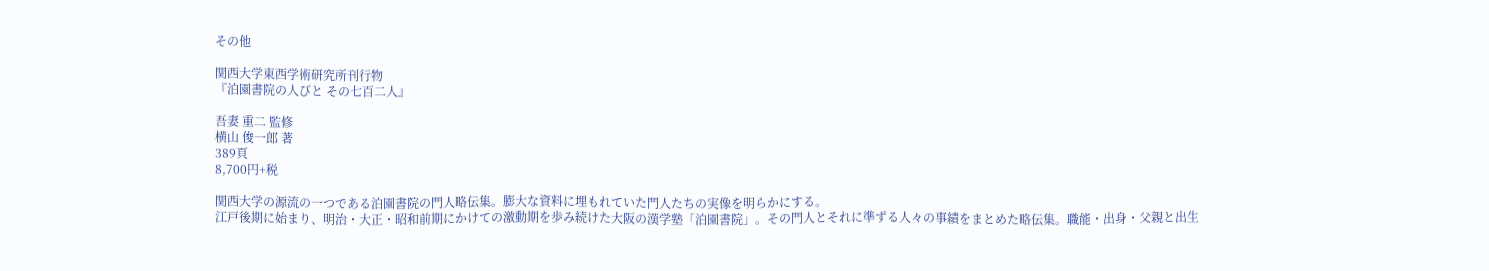その他

関西大学東西学術研究所刊行物
『泊園書院の人びと その七百二人』

吾妻 重二 監修
横山 俊一郎 著
389頁
8,700円+税

関西大学の源流の一つである泊園書院の門人略伝集。膨大な資料に埋もれていた門人たちの実像を明らかにする。
江戸後期に始まり、明治・大正・昭和前期にかけての激動期を歩み続けた大阪の漢学塾「泊園書院」。その門人とそれに準ずる人々の事績をまとめた略伝集。職能・出身・父親と出生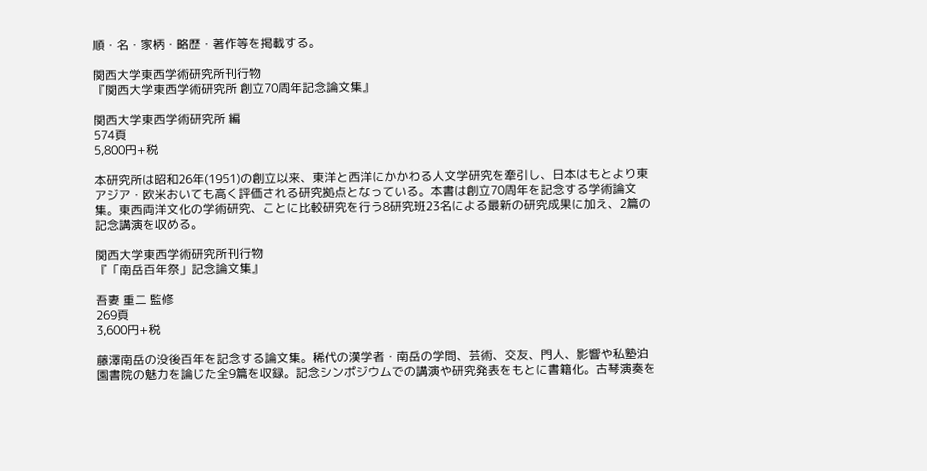順・名・家柄・略歴・著作等を掲載する。

関西大学東西学術研究所刊行物
『関西大学東西学術研究所 創立70周年記念論文集』

関西大学東西学術研究所 編
574頁
5,800円+税

本研究所は昭和26年(1951)の創立以来、東洋と西洋にかかわる人文学研究を牽引し、日本はもとより東アジア・欧米おいても高く評価される研究拠点となっている。本書は創立70周年を記念する学術論文集。東西両洋文化の学術研究、ことに比較研究を行う8研究班23名による最新の研究成果に加え、2篇の記念講演を収める。

関西大学東西学術研究所刊行物
『「南岳百年祭」記念論文集』

吾妻 重二 監修
269頁
3,600円+税

藤澤南岳の没後百年を記念する論文集。稀代の漢学者・南岳の学問、芸術、交友、門人、影響や私塾泊園書院の魅力を論じた全9篇を収録。記念シンポジウムでの講演や研究発表をもとに書籍化。古琴演奏を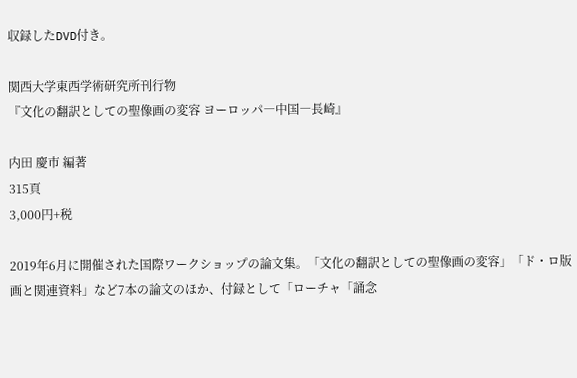収録したDVD付き。

関西大学東西学術研究所刊行物
『文化の翻訳としての聖像画の変容 ヨーロッパ―中国―長崎』

内田 慶市 編著
315頁
3,000円+税

2019年6月に開催された国際ワークショップの論文集。「文化の翻訳としての聖像画の変容」「ド・ロ版画と関連資料」など7本の論文のほか、付録として「ローチャ「誦念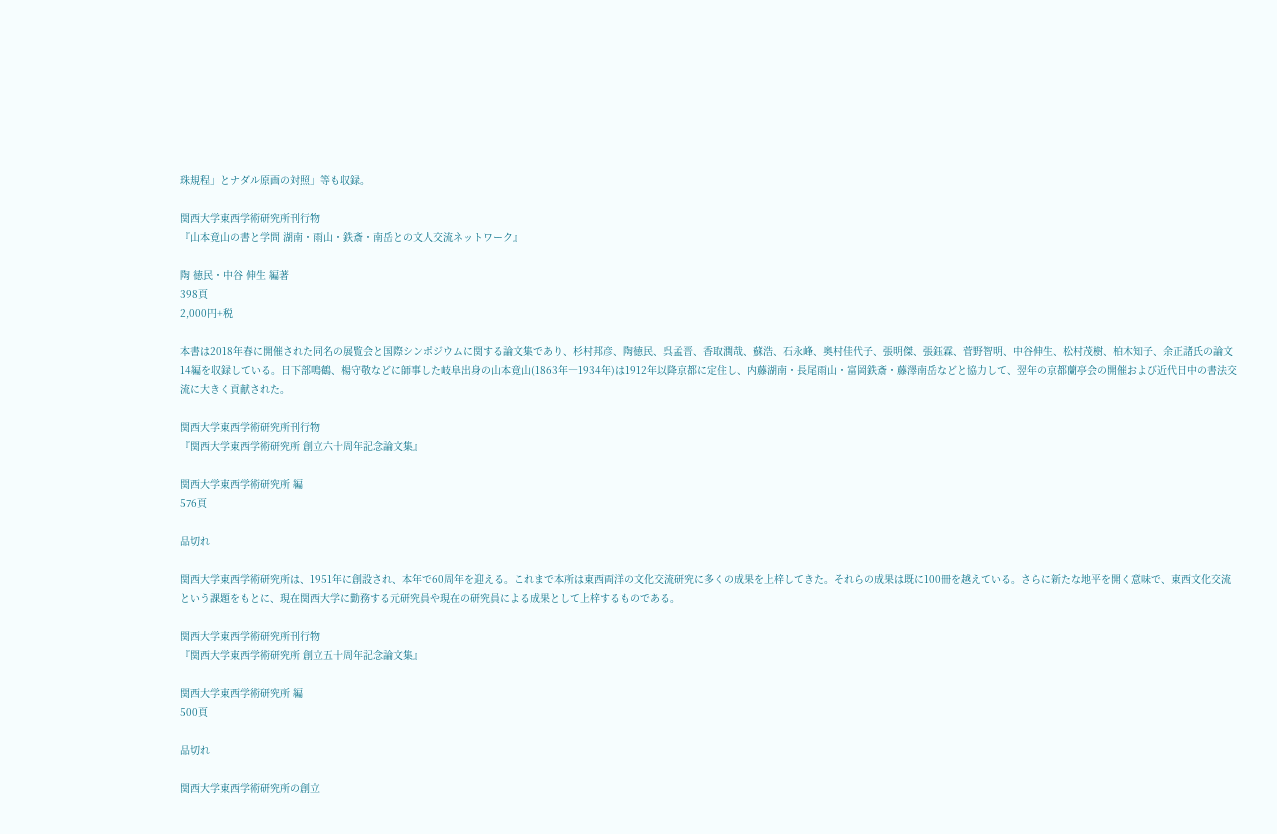珠規程」とナダル原画の対照」等も収録。

関西大学東西学術研究所刊行物
『山本竟山の書と学問 湖南・雨山・鉄斎・南岳との文人交流ネットワーク』

陶 徳民・中谷 伸生 編著
398頁
2,000円+税

本書は2018年春に開催された同名の展覧会と国際シンポジウムに関する論文集であり、杉村邦彦、陶徳民、呉孟晋、香取潤哉、蘇浩、石永峰、奥村佳代子、張明傑、張鈺霖、菅野智明、中谷伸生、松村茂樹、柏木知子、余正諸氏の論文14編を収録している。日下部鳴鶴、楊守敬などに師事した岐阜出身の山本竟山(1863年―1934年)は1912年以降京都に定住し、内藤湖南・長尾雨山・富岡鉄斎・藤澤南岳などと協力して、翌年の京都蘭亭会の開催および近代日中の書法交流に大きく貢献された。

関西大学東西学術研究所刊行物
『関西大学東西学術研究所 創立六十周年記念論文集』

関西大学東西学術研究所 編
576頁

品切れ

関西大学東西学術研究所は、1951年に創設され、本年で60周年を迎える。これまで本所は東西両洋の文化交流研究に多くの成果を上梓してきた。それらの成果は既に100冊を越えている。さらに新たな地平を開く意味で、東西文化交流という課題をもとに、現在関西大学に勤務する元研究員や現在の研究員による成果として上梓するものである。

関西大学東西学術研究所刊行物
『関西大学東西学術研究所 創立五十周年記念論文集』

関西大学東西学術研究所 編
500頁

品切れ

関西大学東西学術研究所の創立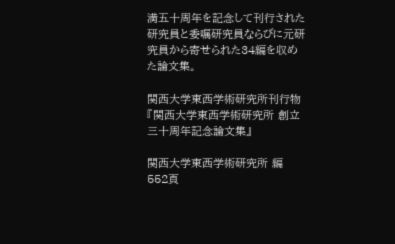満五十周年を記念して刊行された研究員と委嘱研究員ならびに元研究員から寄せられた34編を収めた論文集。

関西大学東西学術研究所刊行物
『関西大学東西学術研究所 創立三十周年記念論文集』

関西大学東西学術研究所 編
552頁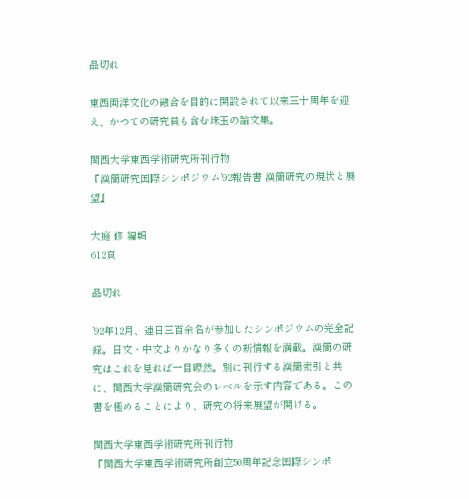品切れ

東西両洋文化の融合を目的に開設されて以来三十周年を迎え、かつての研究員も含む珠玉の論文集。

関西大学東西学術研究所刊行物
『漢簡研究国際シンポジウム’92報告書 漢簡研究の現状と展望』

大庭 修 編輯
612頁

品切れ

’92年12月、連日三百余名が参加したシンポジウムの完全記録。日文・中文よりかなり多くの新情報を満載。漢簡の研究はこれを見れば一目瞭然。別に刊行する漢簡索引と共に、関西大学漢簡研究会のレベルを示す内容である。この書を極めることにより、研究の将来展望が開ける。

関西大学東西学術研究所刊行物
『関西大学東西学術研究所創立50周年記念国際シンポ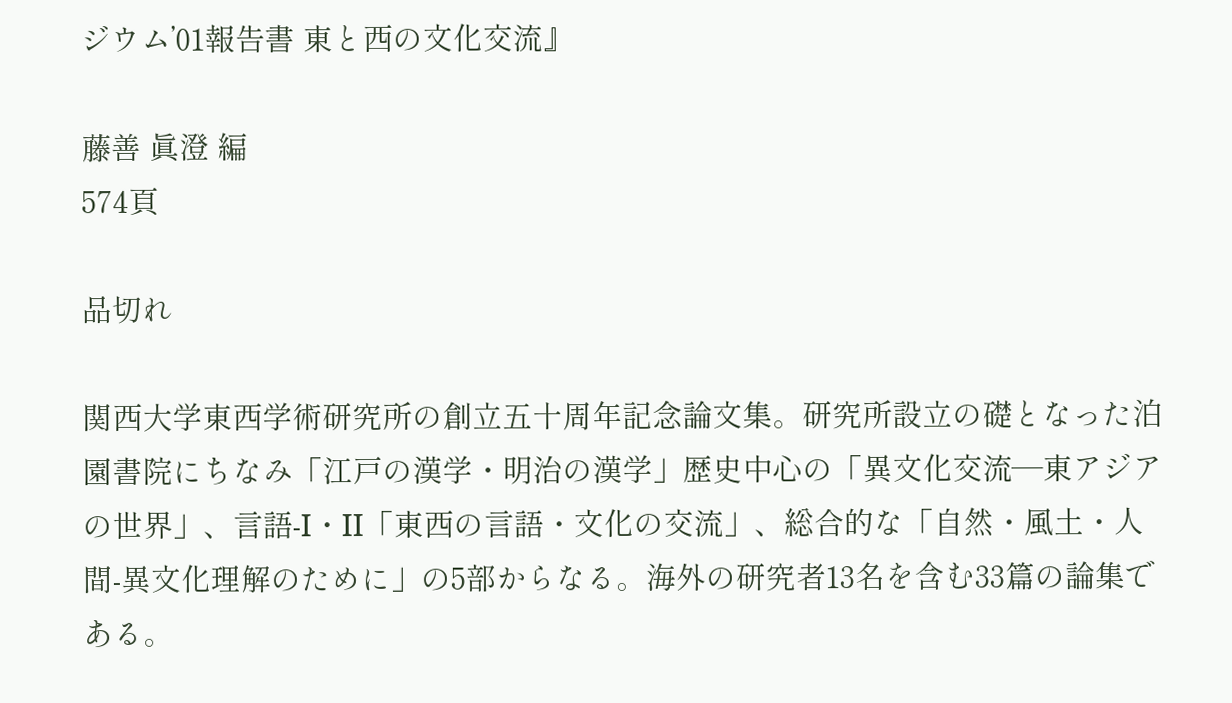ジウム’01報告書 東と西の文化交流』

藤善 眞澄 編
574頁

品切れ

関西大学東西学術研究所の創立五十周年記念論文集。研究所設立の礎となった泊園書院にちなみ「江戸の漢学・明治の漢学」歴史中心の「異文化交流―東アジアの世界」、言語-I・II「東西の言語・文化の交流」、総合的な「自然・風土・人間-異文化理解のために」の5部からなる。海外の研究者13名を含む33篇の論集である。